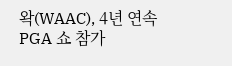왁(WAAC), 4년 연속 PGA 쇼 참가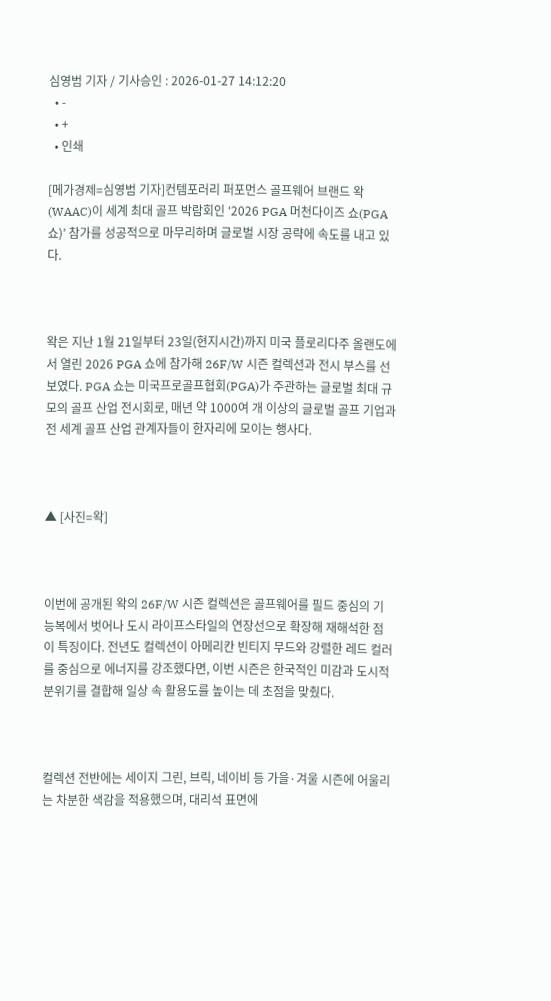심영범 기자 / 기사승인 : 2026-01-27 14:12:20
  • -
  • +
  • 인쇄

[메가경제=심영범 기자]컨템포러리 퍼포먼스 골프웨어 브랜드 왁(WAAC)이 세계 최대 골프 박람회인 ‘2026 PGA 머천다이즈 쇼(PGA 쇼)’ 참가를 성공적으로 마무리하며 글로벌 시장 공략에 속도를 내고 있다.



왁은 지난 1월 21일부터 23일(현지시간)까지 미국 플로리다주 올랜도에서 열린 2026 PGA 쇼에 참가해 26F/W 시즌 컬렉션과 전시 부스를 선보였다. PGA 쇼는 미국프로골프협회(PGA)가 주관하는 글로벌 최대 규모의 골프 산업 전시회로, 매년 약 1000여 개 이상의 글로벌 골프 기업과 전 세계 골프 산업 관계자들이 한자리에 모이는 행사다.



▲ [사진=왁]



이번에 공개된 왁의 26F/W 시즌 컬렉션은 골프웨어를 필드 중심의 기능복에서 벗어나 도시 라이프스타일의 연장선으로 확장해 재해석한 점이 특징이다. 전년도 컬렉션이 아메리칸 빈티지 무드와 강렬한 레드 컬러를 중심으로 에너지를 강조했다면, 이번 시즌은 한국적인 미감과 도시적 분위기를 결합해 일상 속 활용도를 높이는 데 초점을 맞췄다.



컬렉션 전반에는 세이지 그린, 브릭, 네이비 등 가을·겨울 시즌에 어울리는 차분한 색감을 적용했으며, 대리석 표면에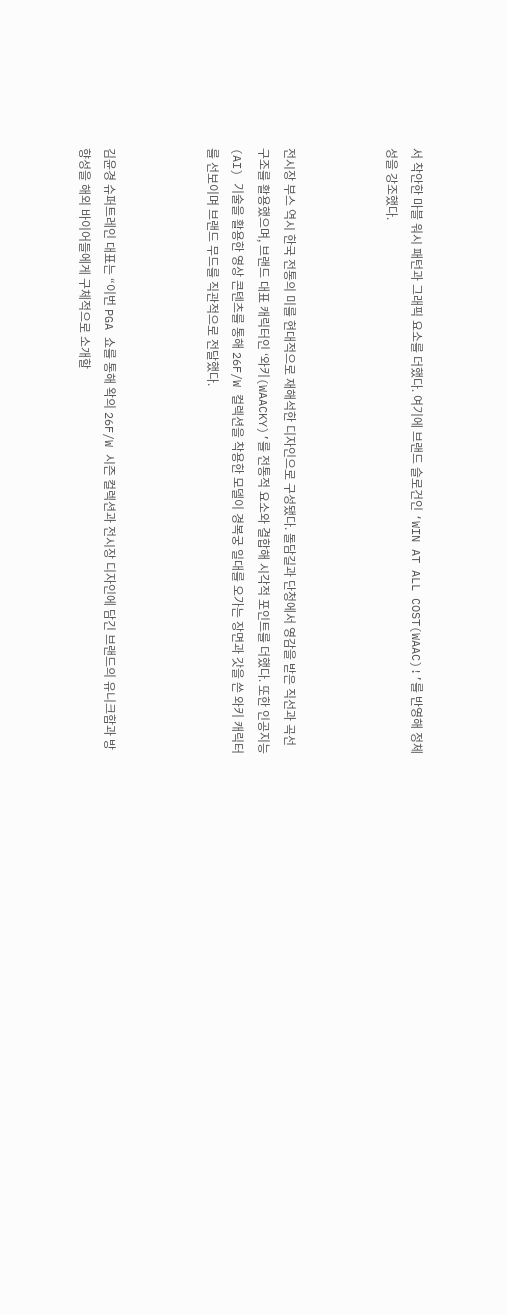서 착안한 마블 워시 패턴과 그래픽 요소를 더했다. 여기에 브랜드 슬로건인 ‘WIN AT ALL COST(WAAC)!’를 반영해 정체성을 강조했다.



전시장 부스 역시 한국 전통의 미를 현대적으로 재해석한 디자인으로 구성됐다. 돌담길과 단청에서 영감을 받은 직선과 곡선 구조를 활용했으며, 브랜드 대표 캐릭터인 ‘와키(WAACKY)’를 전통적 요소와 결합해 시각적 포인트를 더했다. 또한 인공지능(AI) 기술을 활용한 영상 콘텐츠를 통해 26F/W 컬렉션을 착용한 모델이 경복궁 일대를 오가는 장면과 갓을 쓴 와키 캐릭터를 선보이며 브랜드 무드를 직관적으로 전달했다.



김윤경 슈퍼트레인 대표는 “이번 PGA 쇼를 통해 왁의 26F/W 시즌 컬렉션과 전시장 디자인에 담긴 브랜드의 유니크함과 방향성을 해외 바이어들에게 구체적으로 소개할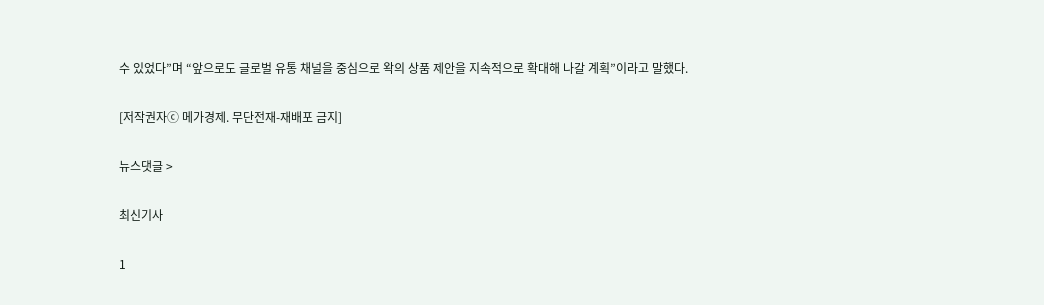수 있었다”며 “앞으로도 글로벌 유통 채널을 중심으로 왁의 상품 제안을 지속적으로 확대해 나갈 계획”이라고 말했다.

[저작권자ⓒ 메가경제. 무단전재-재배포 금지]

뉴스댓글 >

최신기사

1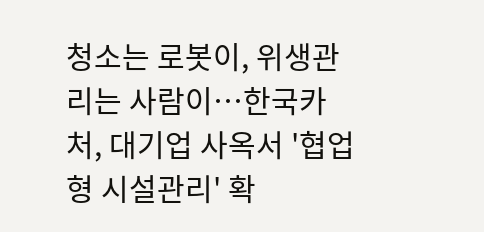청소는 로봇이, 위생관리는 사람이…한국카처, 대기업 사옥서 '협업형 시설관리' 확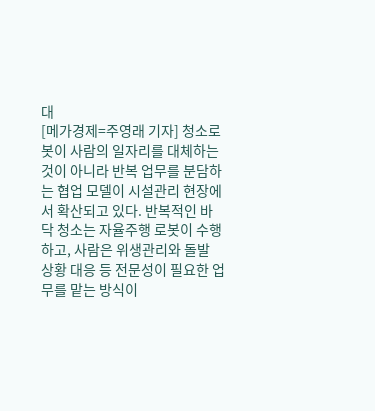대
[메가경제=주영래 기자] 청소로봇이 사람의 일자리를 대체하는 것이 아니라 반복 업무를 분담하는 협업 모델이 시설관리 현장에서 확산되고 있다. 반복적인 바닥 청소는 자율주행 로봇이 수행하고, 사람은 위생관리와 돌발 상황 대응 등 전문성이 필요한 업무를 맡는 방식이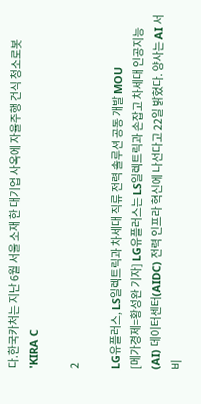다.한국카처는 지난 6월 서울 소재 한 대기업 사옥에 자율주행 건식 청소로봇 'KIRA C

2

LG유플러스, LS일렉트릭과 차세대 직류 전력 솔루션 공동 개발 MOU
[메가경제=황성완 기자] LG유플러스는 LS일렉트릭과 손잡고 차세대 인공지능(AI) 데이터센터(AIDC) 전력 인프라 혁신에 나선다고 22일 밝혔다. 양사는 AI 서비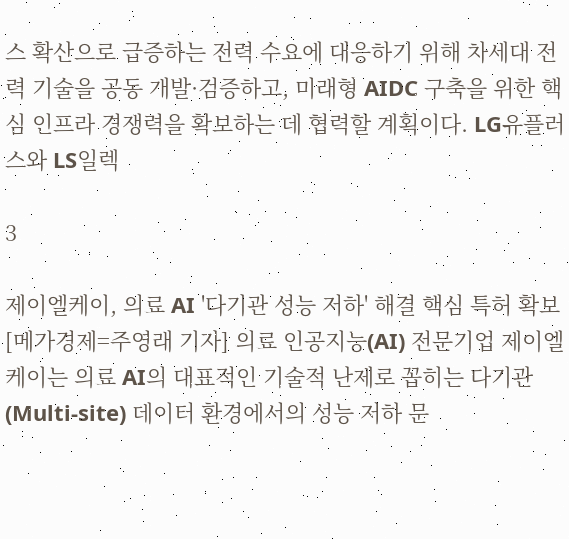스 확산으로 급증하는 전력 수요에 대응하기 위해 차세대 전력 기술을 공동 개발·검증하고, 미래형 AIDC 구축을 위한 핵심 인프라 경쟁력을 확보하는 데 협력할 계획이다. LG유플러스와 LS일렉

3

제이엘케이, 의료 AI '다기관 성능 저하' 해결 핵심 특허 확보
[메가경제=주영래 기자] 의료 인공지능(AI) 전문기업 제이엘케이는 의료 AI의 대표적인 기술적 난제로 꼽히는 다기관(Multi-site) 데이터 환경에서의 성능 저하 문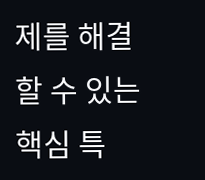제를 해결할 수 있는 핵심 특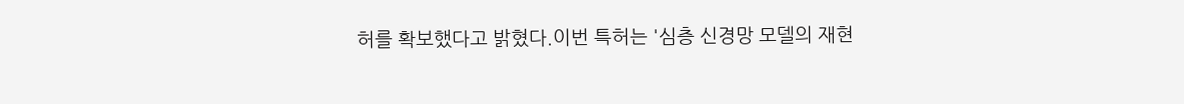허를 확보했다고 밝혔다.이번 특허는 '심층 신경망 모델의 재현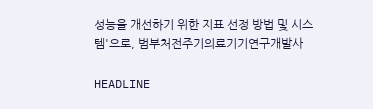성능을 개선하기 위한 지표 선정 방법 및 시스템'으로, 범부처전주기의료기기연구개발사

HEADLINE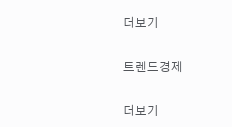더보기

트렌드경제

더보기